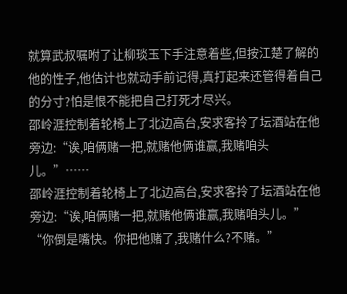就算武叔嘱咐了让柳琰玉下手注意着些,但按江楚了解的他的性子,他估计也就动手前记得,真打起来还管得着自己的分寸?怕是恨不能把自己打死才尽兴。
邵岭涯控制着轮椅上了北边高台,安求客拎了坛酒站在他旁边:“诶,咱俩赌一把,就赌他俩谁赢,我赌咱头儿。”……
邵岭涯控制着轮椅上了北边高台,安求客拎了坛酒站在他旁边:“诶,咱俩赌一把,就赌他俩谁赢,我赌咱头儿。”
“你倒是嘴快。你把他赌了,我赌什么?不赌。”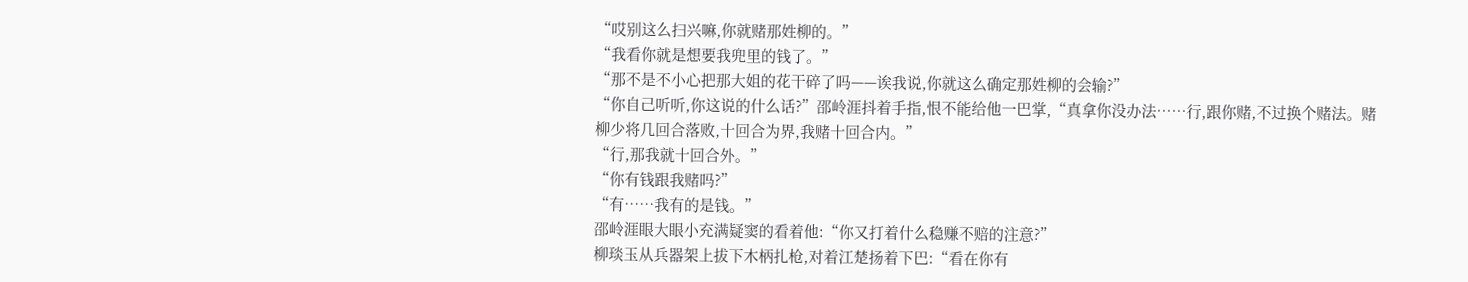“哎别这么扫兴嘛,你就赌那姓柳的。”
“我看你就是想要我兜里的钱了。”
“那不是不小心把那大姐的花干碎了吗——诶我说,你就这么确定那姓柳的会输?”
“你自己听听,你这说的什么话?”邵岭涯抖着手指,恨不能给他一巴掌,“真拿你没办法……行,跟你赌,不过换个赌法。赌柳少将几回合落败,十回合为界,我赌十回合内。”
“行,那我就十回合外。”
“你有钱跟我赌吗?”
“有……我有的是钱。”
邵岭涯眼大眼小充满疑窦的看着他:“你又打着什么稳赚不赔的注意?”
柳琰玉从兵器架上拔下木柄扎枪,对着江楚扬着下巴:“看在你有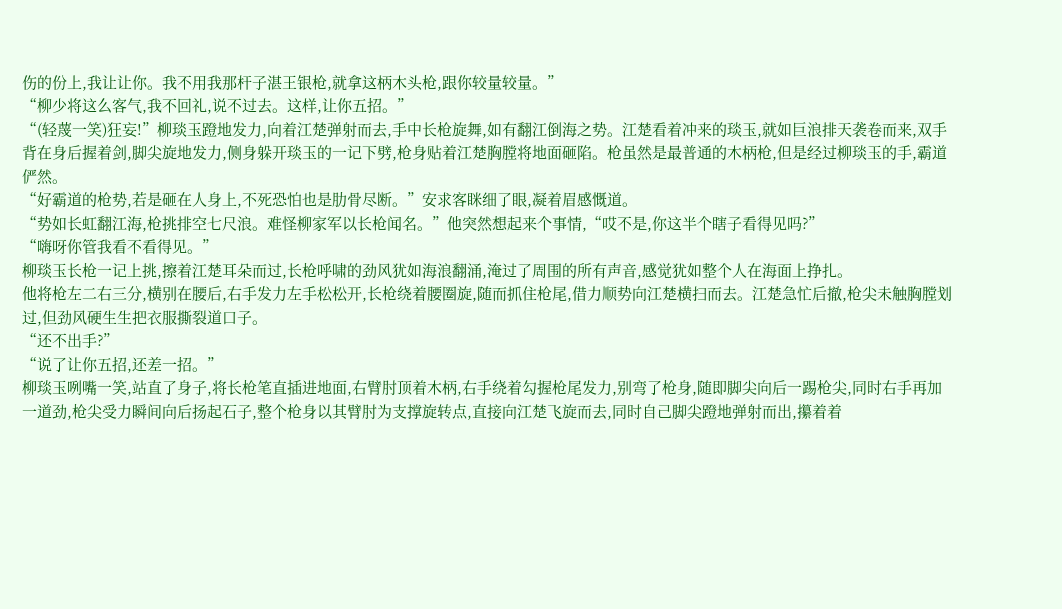伤的份上,我让让你。我不用我那杆子湛王银枪,就拿这柄木头枪,跟你较量较量。”
“柳少将这么客气,我不回礼,说不过去。这样,让你五招。”
“(轻蔑一笑)狂妄!”柳琰玉蹬地发力,向着江楚弹射而去,手中长枪旋舞,如有翻江倒海之势。江楚看着冲来的琰玉,就如巨浪排天袭卷而来,双手背在身后握着剑,脚尖旋地发力,侧身躲开琰玉的一记下劈,枪身贴着江楚胸膛将地面砸陷。枪虽然是最普通的木柄枪,但是经过柳琰玉的手,霸道俨然。
“好霸道的枪势,若是砸在人身上,不死恐怕也是肋骨尽断。”安求客眯细了眼,凝着眉感慨道。
“势如长虹翻江海,枪挑排空七尺浪。难怪柳家军以长枪闻名。”他突然想起来个事情,“哎不是,你这半个瞎子看得见吗?”
“嗨呀你管我看不看得见。”
柳琰玉长枪一记上挑,擦着江楚耳朵而过,长枪呼啸的劲风犹如海浪翻涌,淹过了周围的所有声音,感觉犹如整个人在海面上挣扎。
他将枪左二右三分,横别在腰后,右手发力左手松松开,长枪绕着腰圈旋,随而抓住枪尾,借力顺势向江楚横扫而去。江楚急忙后撤,枪尖未触胸膛划过,但劲风硬生生把衣服撕裂道口子。
“还不出手?”
“说了让你五招,还差一招。”
柳琰玉咧嘴一笑,站直了身子,将长枪笔直插进地面,右臂肘顶着木柄,右手绕着勾握枪尾发力,别弯了枪身,随即脚尖向后一踢枪尖,同时右手再加一道劲,枪尖受力瞬间向后扬起石子,整个枪身以其臂肘为支撑旋转点,直接向江楚飞旋而去,同时自己脚尖蹬地弹射而出,攥着着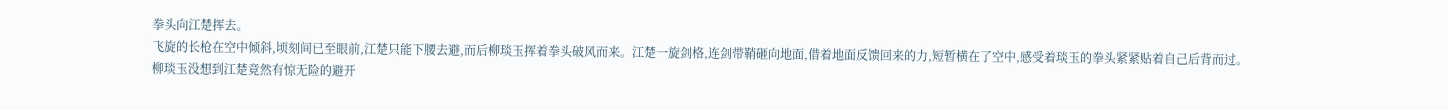拳头向江楚挥去。
飞旋的长枪在空中倾斜,顷刻间已至眼前,江楚只能下腰去避,而后柳琰玉挥着拳头破风而来。江楚一旋剑格,连剑带鞘砸向地面,借着地面反馈回来的力,短暂横在了空中,感受着琰玉的拳头紧紧贴着自己后背而过。
柳琰玉没想到江楚竟然有惊无险的避开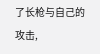了长枪与自己的攻击,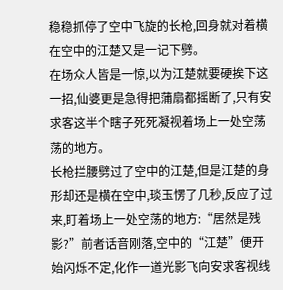稳稳抓停了空中飞旋的长枪,回身就对着横在空中的江楚又是一记下劈。
在场众人皆是一惊,以为江楚就要硬挨下这一招,仙婆更是急得把蒲扇都摇断了,只有安求客这半个瞎子死死凝视着场上一处空荡荡的地方。
长枪拦腰劈过了空中的江楚,但是江楚的身形却还是横在空中,琰玉愣了几秒,反应了过来,盯着场上一处空荡的地方:“居然是残影?”前者话音刚落,空中的“江楚”便开始闪烁不定,化作一道光影飞向安求客视线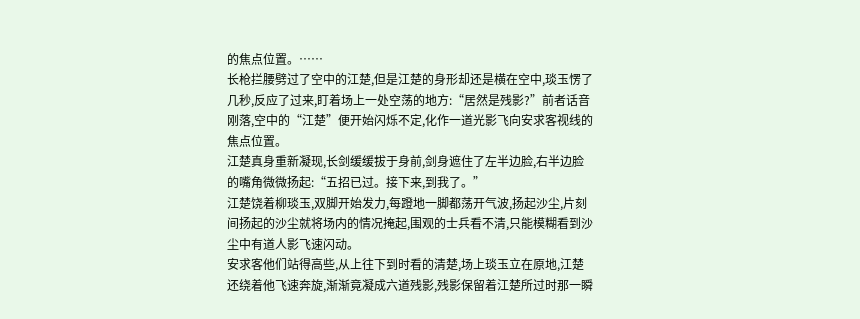的焦点位置。……
长枪拦腰劈过了空中的江楚,但是江楚的身形却还是横在空中,琰玉愣了几秒,反应了过来,盯着场上一处空荡的地方:“居然是残影?”前者话音刚落,空中的“江楚”便开始闪烁不定,化作一道光影飞向安求客视线的焦点位置。
江楚真身重新凝现,长剑缓缓拔于身前,剑身遮住了左半边脸,右半边脸的嘴角微微扬起:“五招已过。接下来,到我了。”
江楚饶着柳琰玉,双脚开始发力,每蹬地一脚都荡开气波,扬起沙尘,片刻间扬起的沙尘就将场内的情况掩起,围观的士兵看不清,只能模糊看到沙尘中有道人影飞速闪动。
安求客他们站得高些,从上往下到时看的清楚,场上琰玉立在原地,江楚还绕着他飞速奔旋,渐渐竟凝成六道残影,残影保留着江楚所过时那一瞬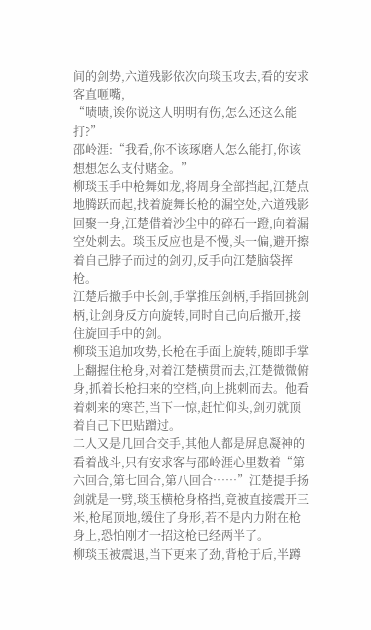间的剑势,六道残影依次向琰玉攻去,看的安求客直咂嘴,
“啧啧,诶你说这人明明有伤,怎么还这么能打?”
邵岭涯:“我看,你不该琢磨人怎么能打,你该想想怎么支付赌金。”
柳琰玉手中枪舞如龙,将周身全部挡起,江楚点地腾跃而起,找着旋舞长枪的漏空处,六道残影回聚一身,江楚借着沙尘中的碎石一蹬,向着漏空处刺去。琰玉反应也是不慢,头一偏,避开擦着自己脖子而过的剑刃,反手向江楚脑袋挥枪。
江楚后撤手中长剑,手掌推压剑柄,手指回挑剑柄,让剑身反方向旋转,同时自己向后撤开,接住旋回手中的剑。
柳琰玉追加攻势,长枪在手面上旋转,随即手掌上翻握住枪身,对着江楚横贯而去,江楚微微俯身,抓着长枪扫来的空档,向上挑刺而去。他看着刺来的寒芒,当下一惊,赶忙仰头,剑刃就顶着自己下巴贴蹭过。
二人又是几回合交手,其他人都是屏息凝神的看着战斗,只有安求客与邵岭涯心里数着“第六回合,第七回合,第八回合……”江楚提手扬剑就是一劈,琰玉横枪身格挡,竟被直接震开三米,枪尾顶地,缓住了身形,若不是内力附在枪身上,恐怕刚才一招这枪已经两半了。
柳琰玉被震退,当下更来了劲,背枪于后,半蹲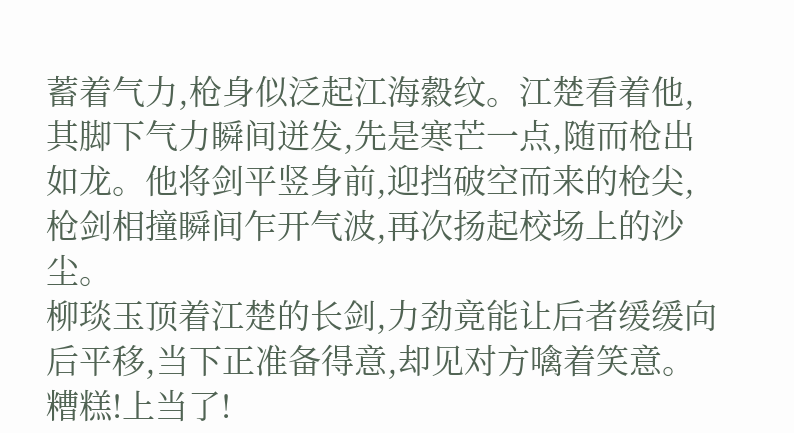蓄着气力,枪身似泛起江海縠纹。江楚看着他,其脚下气力瞬间迸发,先是寒芒一点,随而枪出如龙。他将剑平竖身前,迎挡破空而来的枪尖,枪剑相撞瞬间乍开气波,再次扬起校场上的沙尘。
柳琰玉顶着江楚的长剑,力劲竟能让后者缓缓向后平移,当下正准备得意,却见对方噙着笑意。
糟糕!上当了!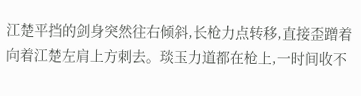江楚平挡的剑身突然往右倾斜,长枪力点转移,直接歪蹭着向着江楚左肩上方刺去。琰玉力道都在枪上,一时间收不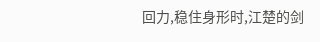回力,稳住身形时,江楚的剑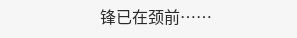锋已在颈前……